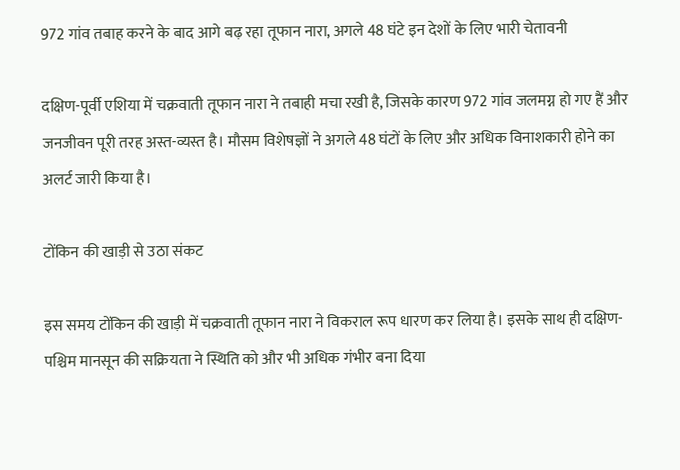972 गांव तबाह करने के बाद आगे बढ़ रहा तूफान नारा, अगले 48 घंटे इन देशों के लिए भारी चेतावनी

दक्षिण-पूर्वी एशिया में चक्रवाती तूफान नारा ने तबाही मचा रखी है, जिसके कारण 972 गांव जलमग्न हो गए हैं और जनजीवन पूरी तरह अस्त-व्यस्त है। मौसम विशेषज्ञों ने अगले 48 घंटों के लिए और अधिक विनाशकारी होने का अलर्ट जारी किया है।

टोंकिन की खाड़ी से उठा संकट

इस समय टोंकिन की खाड़ी में चक्रवाती तूफान नारा ने विकराल रूप धारण कर लिया है। इसके साथ ही दक्षिण-पश्चिम मानसून की सक्रियता ने स्थिति को और भी अधिक गंभीर बना दिया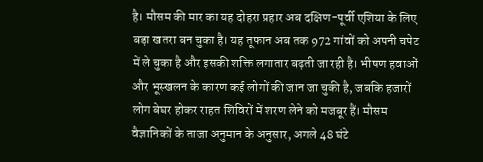है। मौसम की मार का यह दोहरा प्रहार अब दक्षिण-पूर्वी एशिया के लिए बड़ा खतरा बन चुका है। यह तूफान अब तक 972 गांवों को अपनी चपेट में ले चुका है और इसकी शक्ति लगातार बढ़ती जा रही है। भीषण हवाओं और भूस्खलन के कारण कई लोगों की जान जा चुकी है, जबकि हजारों लोग बेघर होकर राहत शिविरों में शरण लेने को मजबूर हैं। मौसम वैज्ञानिकों के ताजा अनुमान के अनुसार, अगले 48 घंटे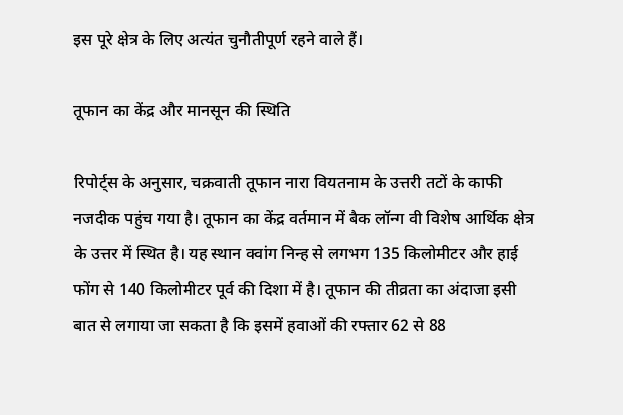इस पूरे क्षेत्र के लिए अत्यंत चुनौतीपूर्ण रहने वाले हैं।

तूफान का केंद्र और मानसून की स्थिति

रिपोर्ट्स के अनुसार, चक्रवाती तूफान नारा वियतनाम के उत्तरी तटों के काफी नजदीक पहुंच गया है। तूफान का केंद्र वर्तमान में बैक लॉन्ग वी विशेष आर्थिक क्षेत्र के उत्तर में स्थित है। यह स्थान क्वांग निन्ह से लगभग 135 किलोमीटर और हाई फोंग से 140 किलोमीटर पूर्व की दिशा में है। तूफान की तीव्रता का अंदाजा इसी बात से लगाया जा सकता है कि इसमें हवाओं की रफ्तार 62 से 88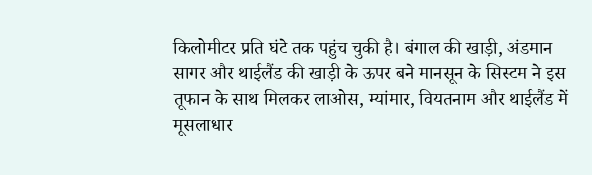किलोमीटर प्रति घंटे तक पहुंच चुकी है। बंगाल की खाड़ी, अंडमान सागर और थाईलैंड की खाड़ी के ऊपर बने मानसून के सिस्टम ने इस तूफान के साथ मिलकर लाओस, म्यांमार, वियतनाम और थाईलैंड में मूसलाधार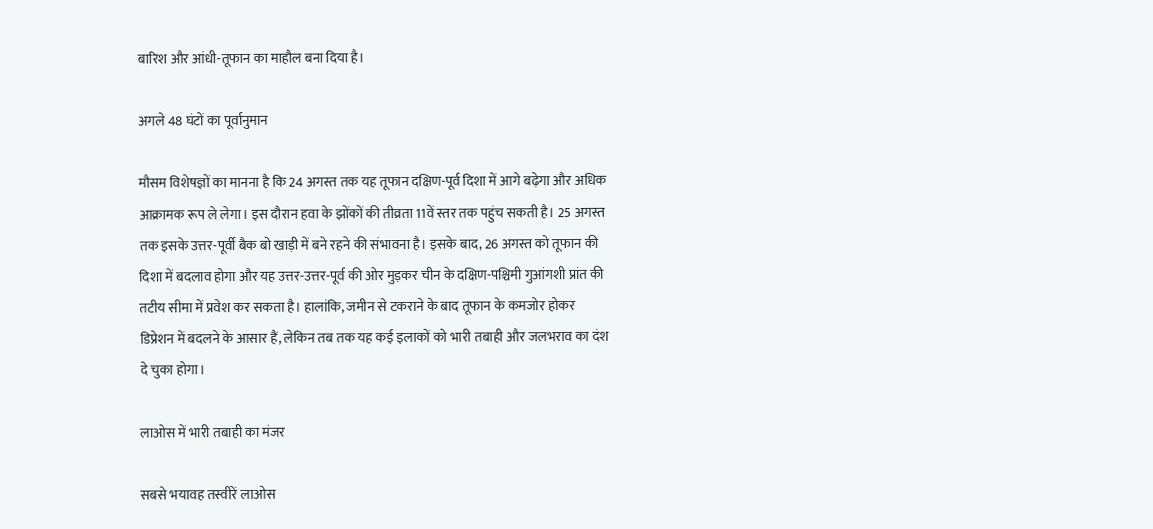बारिश और आंधी-तूफान का माहौल बना दिया है।

अगले 48 घंटों का पूर्वानुमान

मौसम विशेषज्ञों का मानना है कि 24 अगस्त तक यह तूफान दक्षिण-पूर्व दिशा में आगे बढ़ेगा और अधिक आक्रामक रूप ले लेगा। इस दौरान हवा के झोंकों की तीव्रता 11वें स्तर तक पहुंच सकती है। 25 अगस्त तक इसके उत्तर-पूर्वी बैक बो खाड़ी में बने रहने की संभावना है। इसके बाद, 26 अगस्त को तूफान की दिशा में बदलाव होगा और यह उत्तर-उत्तर-पूर्व की ओर मुड़कर चीन के दक्षिण-पश्चिमी गुआंगशी प्रांत की तटीय सीमा में प्रवेश कर सकता है। हालांकि, जमीन से टकराने के बाद तूफान के कमजोर होकर डिप्रेशन में बदलने के आसार हैं, लेकिन तब तक यह कई इलाकों को भारी तबाही और जलभराव का दंश दे चुका होगा।

लाओस में भारी तबाही का मंजर

सबसे भयावह तस्वीरें लाओस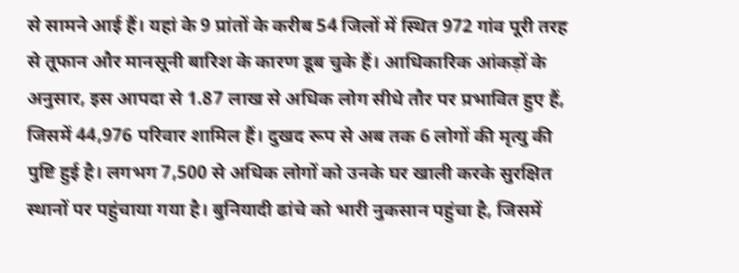से सामने आई हैं। यहां के 9 प्रांतों के करीब 54 जिलों में स्थित 972 गांव पूरी तरह से तूफान और मानसूनी बारिश के कारण डूब चुके हैं। आधिकारिक आंकड़ों के अनुसार, इस आपदा से 1.87 लाख से अधिक लोग सीधे तौर पर प्रभावित हुए हैं, जिसमें 44,976 परिवार शामिल हैं। दुखद रूप से अब तक 6 लोगों की मृत्यु की पुष्टि हुई है। लगभग 7,500 से अधिक लोगों को उनके घर खाली करके सुरक्षित स्थानों पर पहुंचाया गया है। बुनियादी ढांचे को भारी नुकसान पहुंचा है, जिसमें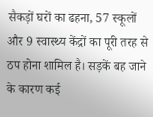सैकड़ों घरों का ढहना, 57 स्कूलों और 9 स्वास्थ्य केंद्रों का पूरी तरह से ठप होना शामिल है। सड़कें बह जाने के कारण कई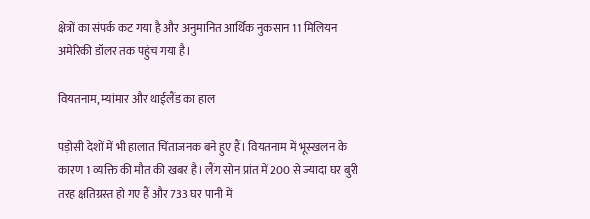क्षेत्रों का संपर्क कट गया है और अनुमानित आर्थिक नुकसान 11 मिलियन अमेरिकी डॉलर तक पहुंच गया है।

वियतनाम, म्यांमार और थाईलैंड का हाल

पड़ोसी देशों में भी हालात चिंताजनक बने हुए हैं। वियतनाम में भूस्खलन के कारण 1 व्यक्ति की मौत की खबर है। लैंग सोन प्रांत में 200 से ज्यादा घर बुरी तरह क्षतिग्रस्त हो गए हैं और 733 घर पानी में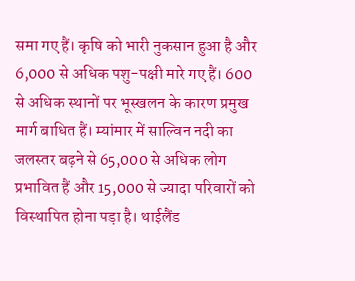समा गए हैं। कृषि को भारी नुकसान हुआ है और 6,000 से अधिक पशु-पक्षी मारे गए हैं। 600 से अधिक स्थानों पर भूस्खलन के कारण प्रमुख मार्ग बाधित हैं। म्यांमार में साल्विन नदी का जलस्तर बढ़ने से 65,000 से अधिक लोग प्रभावित हैं और 15,000 से ज्यादा परिवारों को विस्थापित होना पड़ा है। थाईलैंड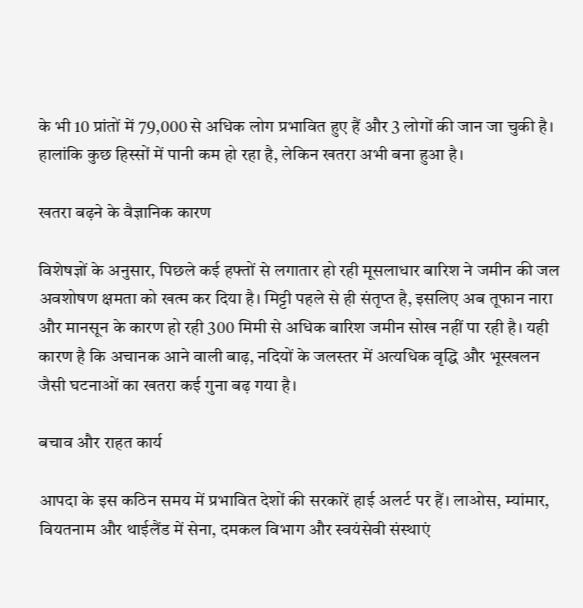के भी 10 प्रांतों में 79,000 से अधिक लोग प्रभावित हुए हैं और 3 लोगों की जान जा चुकी है। हालांकि कुछ हिस्सों में पानी कम हो रहा है, लेकिन खतरा अभी बना हुआ है।

खतरा बढ़ने के वैज्ञानिक कारण

विशेषज्ञों के अनुसार, पिछले कई हफ्तों से लगातार हो रही मूसलाधार बारिश ने जमीन की जल अवशोषण क्षमता को खत्म कर दिया है। मिट्टी पहले से ही संतृप्त है, इसलिए अब तूफान नारा और मानसून के कारण हो रही 300 मिमी से अधिक बारिश जमीन सोख नहीं पा रही है। यही कारण है कि अचानक आने वाली बाढ़, नदियों के जलस्तर में अत्यधिक वृद्धि और भूस्खलन जैसी घटनाओं का खतरा कई गुना बढ़ गया है।

बचाव और राहत कार्य

आपदा के इस कठिन समय में प्रभावित देशों की सरकारें हाई अलर्ट पर हैं। लाओस, म्यांमार, वियतनाम और थाईलैंड में सेना, दमकल विभाग और स्वयंसेवी संस्थाएं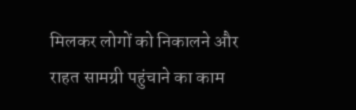मिलकर लोगों को निकालने और राहत सामग्री पहुंचाने का काम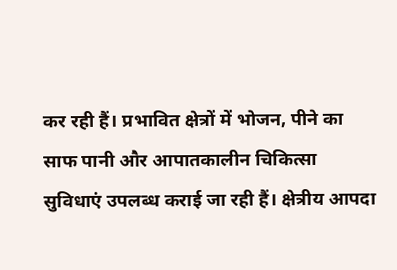कर रही हैं। प्रभावित क्षेत्रों में भोजन, पीने का साफ पानी और आपातकालीन चिकित्सा सुविधाएं उपलब्ध कराई जा रही हैं। क्षेत्रीय आपदा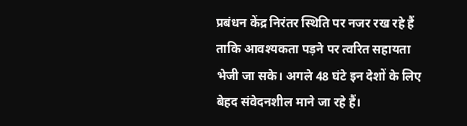प्रबंधन केंद्र निरंतर स्थिति पर नजर रख रहे हैं ताकि आवश्यकता पड़ने पर त्वरित सहायता भेजी जा सके। अगले 48 घंटे इन देशों के लिए बेहद संवेदनशील माने जा रहे हैं।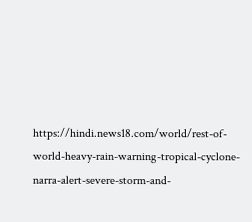https://hindi.news18.com/world/rest-of-world-heavy-rain-warning-tropical-cyclone-narra-alert-severe-storm-and-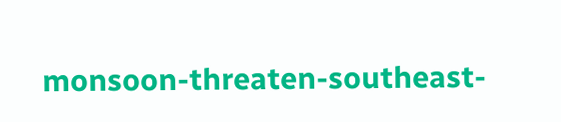monsoon-threaten-southeast-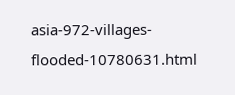asia-972-villages-flooded-10780631.html